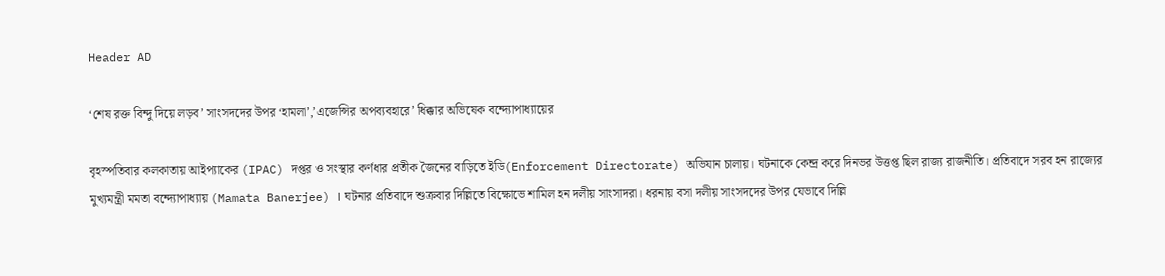Header AD

‘শেষ রক্ত বিন্দু দিয়ে লড়ব’ সাংসদদের উপর ‘হামলা’,’এজেন্সির অপব্যবহারে’ ধিক্কার অভিষেক বন্দ্যোপাধ্যায়ের

বৃহস্পতিবার কলকাতায় আইপ্যাকের (IPAC) দপ্তর ও সংস্থার কর্ণধার প্রতীক জৈনের বাড়িতে ইডি(Enforcement Directorate) অভিযান চালায়। ঘটনাকে কেন্দ্র করে দিনভর উত্তপ্ত ছিল রাজ্য রাজনীতি। প্রতিবাদে সরব হন রাজ্যের মুখ্যমন্ত্রী মমতা বন্দ্যোপাধ্যায় (Mamata Banerjee) । ঘটনার প্রতিবাদে শুক্রবার দিল্লিতে বিক্ষোভে শামিল হন দলীয় সাংসাদরা। ধরনায় বসা দলীয় সাংসদদের উপর যেভাবে দিল্লি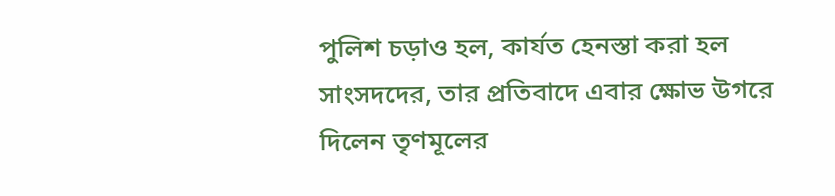পুলিশ চড়াও হল, কার্যত হেনস্তা করা হল সাংসদদের, তার প্রতিবাদে এবার ক্ষোভ উগরে দিলেন তৃণমূলের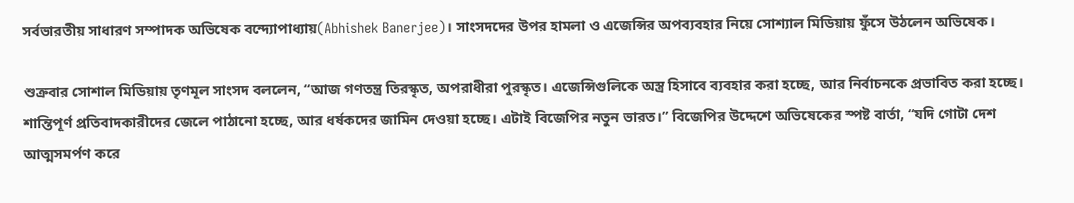সর্বভারতীয় সাধারণ সম্পাদক অভিষেক বন্দ্যোপাধ্যায়(Abhishek Banerjee)। সাংসদদের উপর হামলা ও এজেন্সির অপব্যবহার নিয়ে সোশ্যাল মিডিয়ায় ফুঁসে উঠলেন অভিষেক।

শুক্রবার সোশাল মিডিয়ায় তৃণমূল সাংসদ বললেন, “আজ গণতন্ত্র তিরস্কৃত, অপরাধীরা পুরস্কৃত। এজেন্সিগুলিকে অস্ত্র হিসাবে ব্যবহার করা হচ্ছে, আর নির্বাচনকে প্রভাবিত করা হচ্ছে। শান্তিপূর্ণ প্রতিবাদকারীদের জেলে পাঠানো হচ্ছে, আর ধর্ষকদের জামিন দেওয়া হচ্ছে। এটাই বিজেপির নতুন ভারত।” বিজেপির উদ্দেশে অভিষেকের স্পষ্ট বার্তা, “যদি গোটা দেশ আত্মসমর্পণ করে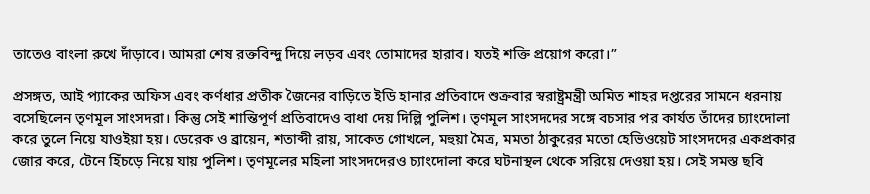তাতেও বাংলা রুখে দাঁড়াবে। আমরা শেষ রক্তবিন্দু দিয়ে লড়ব এবং তোমাদের হারাব। যতই শক্তি প্রয়োগ করো।”

প্রসঙ্গত, আই প্যাকের অফিস এবং কর্ণধার প্রতীক জৈনের বাড়িতে ইডি হানার প্রতিবাদে শুক্রবার স্বরাষ্ট্রমন্ত্রী অমিত শাহর দপ্তরের সামনে ধরনায় বসেছিলেন তৃণমূল সাংসদরা। কিন্তু সেই শান্তিপূর্ণ প্রতিবাদেও বাধা দেয় দিল্লি পুলিশ। তৃণমূল সাংসদদের সঙ্গে বচসার পর কার্যত তাঁদের চ্যাংদোলা করে তুলে নিয়ে যাওইয়া হয়। ডেরেক ও ব্রায়েন, শতাব্দী রায়, সাকেত গোখলে, মহুয়া মৈত্র, মমতা ঠাকুরের মতো হেভিওয়েট সাংসদদের একপ্রকার জোর করে, টেনে হিঁচড়ে নিয়ে যায় পুলিশ। তৃণমূলের মহিলা সাংসদদেরও চ্যাংদোলা করে ঘটনাস্থল থেকে সরিয়ে দেওয়া হয়। সেই সমস্ত ছবি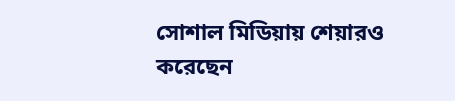সোশাল মিডিয়ায় শেয়ারও করেছেন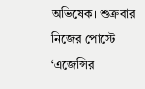অভিষেক। শুক্রবার নিজের পোস্টে ‘এজেন্সির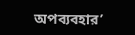অপব্যবহার’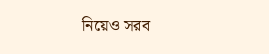নিয়েও সরব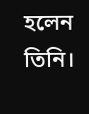হলেন তিনি।